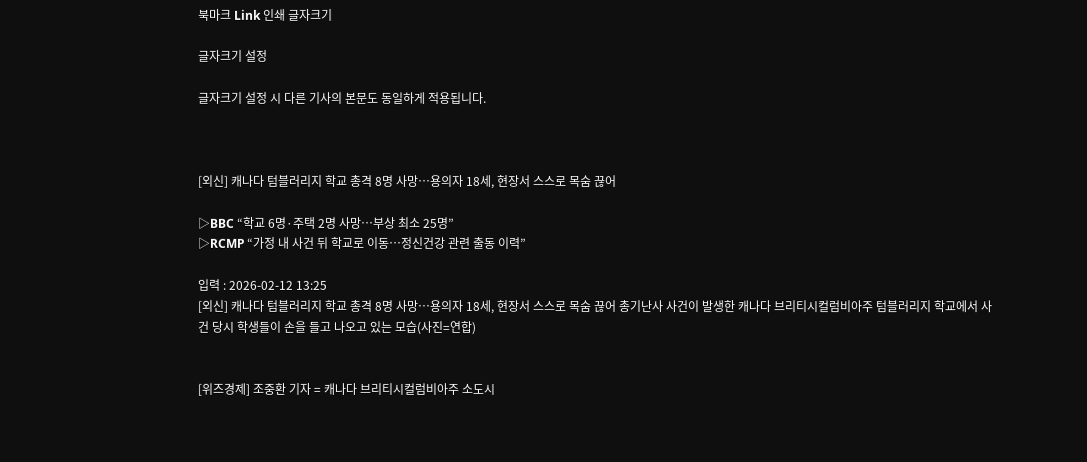북마크 Link 인쇄 글자크기

글자크기 설정

글자크기 설정 시 다른 기사의 본문도 동일하게 적용됩니다.



[외신] 캐나다 텀블러리지 학교 총격 8명 사망…용의자 18세, 현장서 스스로 목숨 끊어

▷BBC “학교 6명·주택 2명 사망…부상 최소 25명”
▷RCMP “가정 내 사건 뒤 학교로 이동…정신건강 관련 출동 이력”

입력 : 2026-02-12 13:25
[외신] 캐나다 텀블러리지 학교 총격 8명 사망…용의자 18세, 현장서 스스로 목숨 끊어 총기난사 사건이 발생한 캐나다 브리티시컬럼비아주 텀블러리지 학교에서 사건 당시 학생들이 손을 들고 나오고 있는 모습(사진=연합)


[위즈경제] 조중환 기자 = 캐나다 브리티시컬럼비아주 소도시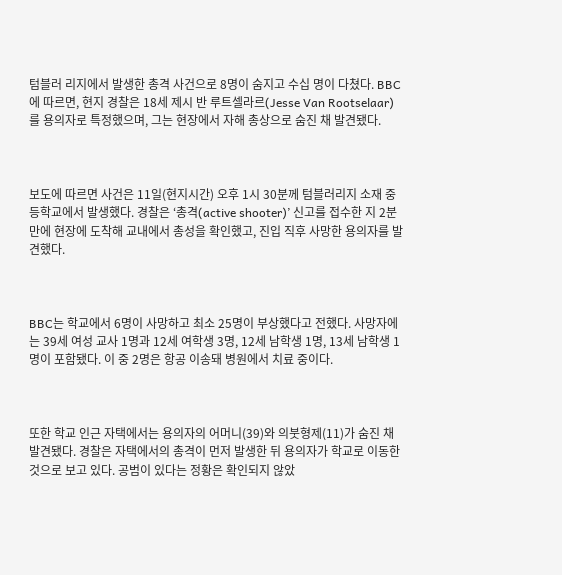텀블러 리지에서 발생한 총격 사건으로 8명이 숨지고 수십 명이 다쳤다. BBC에 따르면, 현지 경찰은 18세 제시 반 루트셀라르(Jesse Van Rootselaar)를 용의자로 특정했으며, 그는 현장에서 자해 총상으로 숨진 채 발견됐다.



보도에 따르면 사건은 11일(현지시간) 오후 1시 30분께 텀블러리지 소재 중등학교에서 발생했다. 경찰은 ‘총격(active shooter)’ 신고를 접수한 지 2분 만에 현장에 도착해 교내에서 총성을 확인했고, 진입 직후 사망한 용의자를 발견했다.



BBC는 학교에서 6명이 사망하고 최소 25명이 부상했다고 전했다. 사망자에는 39세 여성 교사 1명과 12세 여학생 3명, 12세 남학생 1명, 13세 남학생 1명이 포함됐다. 이 중 2명은 항공 이송돼 병원에서 치료 중이다.



또한 학교 인근 자택에서는 용의자의 어머니(39)와 의붓형제(11)가 숨진 채 발견됐다. 경찰은 자택에서의 총격이 먼저 발생한 뒤 용의자가 학교로 이동한 것으로 보고 있다. 공범이 있다는 정황은 확인되지 않았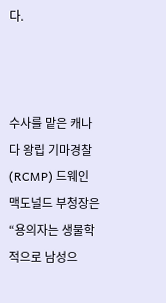다.



수사를 맡은 캐나다 왕립 기마경찰(RCMP) 드웨인 맥도널드 부청장은 “용의자는 생물학적으로 남성으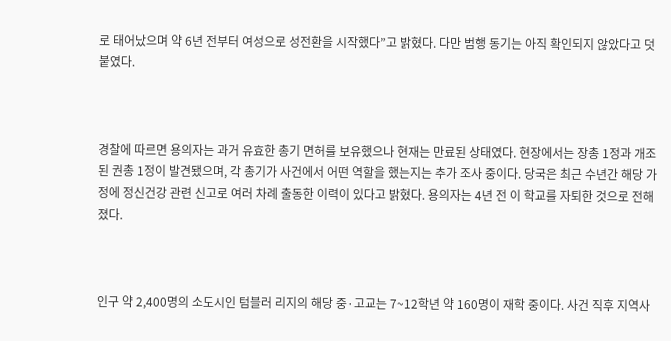로 태어났으며 약 6년 전부터 여성으로 성전환을 시작했다”고 밝혔다. 다만 범행 동기는 아직 확인되지 않았다고 덧붙였다.



경찰에 따르면 용의자는 과거 유효한 총기 면허를 보유했으나 현재는 만료된 상태였다. 현장에서는 장총 1정과 개조된 권총 1정이 발견됐으며, 각 총기가 사건에서 어떤 역할을 했는지는 추가 조사 중이다. 당국은 최근 수년간 해당 가정에 정신건강 관련 신고로 여러 차례 출동한 이력이 있다고 밝혔다. 용의자는 4년 전 이 학교를 자퇴한 것으로 전해졌다.



인구 약 2,400명의 소도시인 텀블러 리지의 해당 중·고교는 7~12학년 약 160명이 재학 중이다. 사건 직후 지역사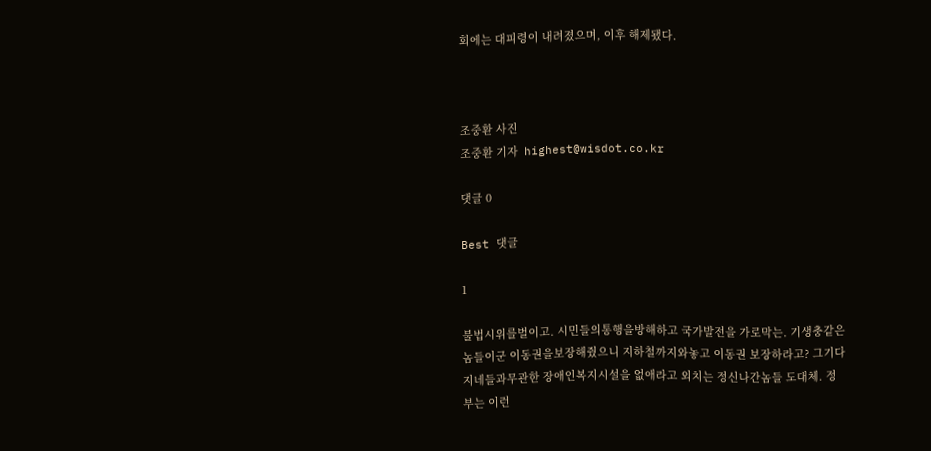회에는 대피령이 내려졌으며, 이후 해제됐다.



조중환 사진
조중환 기자  highest@wisdot.co.kr

댓글 0

Best 댓글

1

불법시위를벌이고. 시민들의통행을방해하고 국가발전을 가로막는. 기생충같은놈들이군 이동권을보장해줬으니 지하철까지와놓고 이동권 보장하라고? 그기다 지네들과무관한 장애인복지시설을 없애라고 외치는 정신나간놈들 도대체. 정부는 이런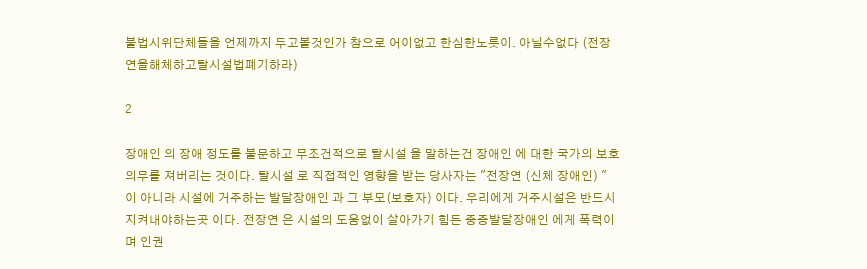불법시위단체들을 언제까지 두고볼것인가 참으로 어이없고 한심한노릇이. 아닐수없다 (전장연을해체하고탈시설법폐기하라)

2

장애인 의 장애 정도를 불문하고 무조건적으로 탈시설 을 말하는건 장애인 에 대한 국가의 보호의무를 져버리는 것이다. 탈시설 로 직접적인 영향을 받는 당사자는 "전장연 (신체 장애인) " 이 아니라 시설에 거주하는 발달장애인 과 그 부모(보호자) 이다. 우리에게 거주시설은 반드시 지켜내야하는곳 이다. 전장연 은 시설의 도움없이 살아가기 힘든 중증발달장애인 에게 폭력이며 인권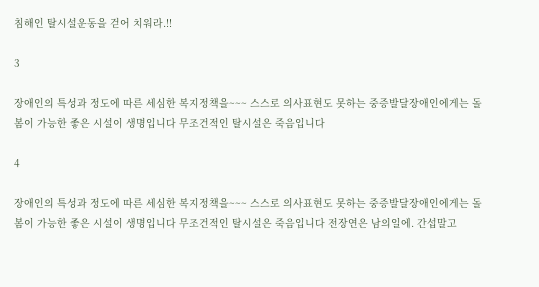침해인 탈시설운동을 걷어 치워라.!!

3

장애인의 특성과 정도에 따른 세심한 복지정책을~~~ 스스로 의사표현도 못하는 중증발달장애인에게는 돌봄이 가능한 좋은 시설이 생명입니다 무조건적인 탈시설은 죽음입니다

4

장애인의 특성과 정도에 따른 세심한 복지정책을~~~ 스스로 의사표현도 못하는 중증발달장애인에게는 돌봄이 가능한 좋은 시설이 생명입니다 무조건적인 탈시설은 죽음입니다 전장연은 남의일에. 간섭말고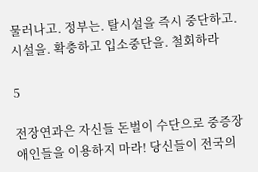물러나고. 정부는. 탈시설을 즉시 중단하고. 시설을. 확충하고 입소중단을. 철회하라

5

전장연과은 자신들 돈벌이 수단으로 중증장애인들을 이용하지 마라! 당신들이 전국의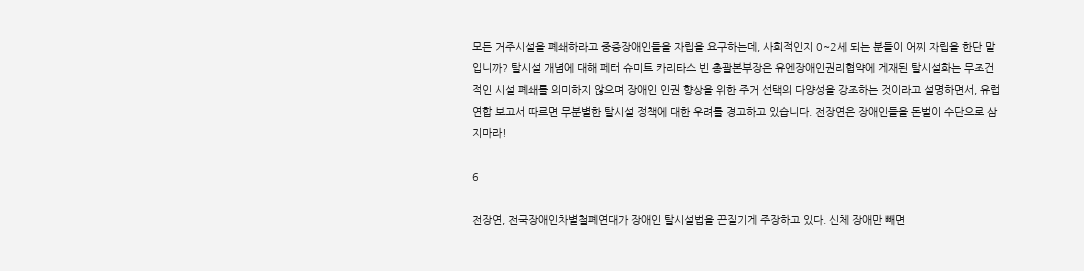모든 거주시설을 폐쇄하라고 중증장애인들을 자립을 요구하는데, 사회적인지 0~2세 되는 분들이 어찌 자립을 한단 말입니까? 탈시설 개념에 대해 페터 슈미트 카리타스 빈 총괄본부장은 유엔장애인권리협약에 게재된 탈시설화는 무조건적인 시설 폐쇄를 의미하지 않으며 장애인 인권 향상을 위한 주거 선택의 다양성을 강조하는 것이라고 설명하면서, 유럽연합 보고서 따르면 무분별한 탈시설 정책에 대한 우려를 경고하고 있습니다. 전장연은 장애인들을 돈벌이 수단으로 삼지마라!

6

전장연, 전국장애인차별철폐연대가 장애인 탈시설법을 끈질기게 주장하고 있다. 신체 장애만 빼면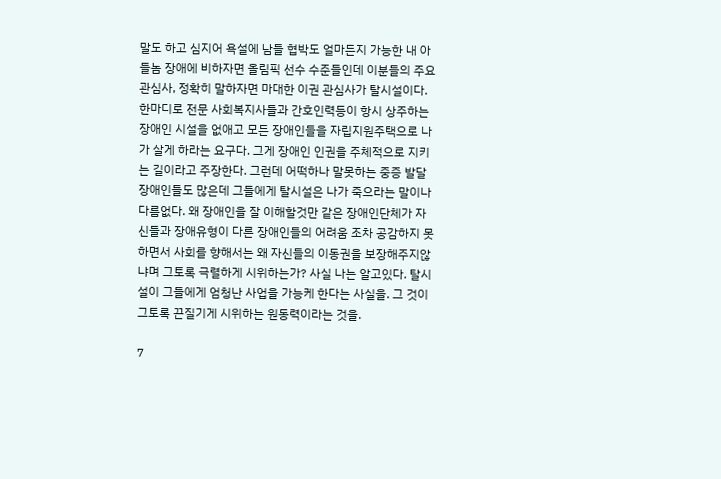말도 하고 심지어 욕설에 남들 협박도 얼마든지 가능한 내 아들놈 장애에 비하자면 올림픽 선수 수준들인데 이분들의 주요 관심사, 정확히 말하자면 마대한 이권 관심사가 탈시설이다. 한마디로 전문 사회복지사들과 간호인력등이 항시 상주하는 장애인 시설을 없애고 모든 장애인들을 자립지원주택으로 나가 살게 하라는 요구다. 그게 장애인 인권을 주체적으로 지키는 길이라고 주장한다. 그런데 어떡하나 말못하는 중증 발달장애인들도 많은데 그들에게 탈시설은 나가 죽으라는 말이나 다름없다. 왜 장애인을 잘 이해할것만 같은 장애인단체가 자신들과 장애유형이 다른 장애인들의 어려움 조차 공감하지 못하면서 사회를 향해서는 왜 자신들의 이동권을 보장해주지않냐며 그토록 극렬하게 시위하는가? 사실 나는 알고있다. 탈시설이 그들에게 엄청난 사업을 가능케 한다는 사실을. 그 것이 그토록 끈질기게 시위하는 원동력이라는 것을.

7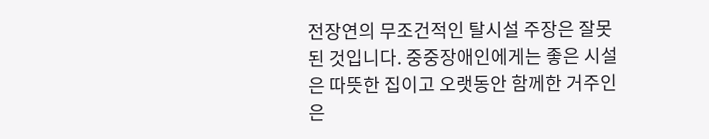전장연의 무조건적인 탈시설 주장은 잘못된 것입니다. 중중장애인에게는 좋은 시설은 따뜻한 집이고 오랫동안 함께한 거주인은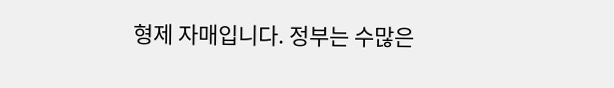형제 자매입니다. 정부는 수많은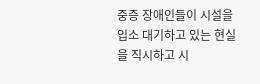중증 장애인들이 시설을 입소 대기하고 있는 현실을 직시하고 시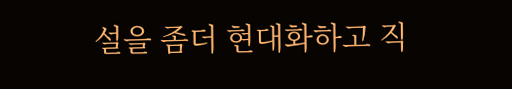설을 좀더 현대화하고 직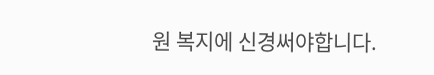원 복지에 신경써야합니다.